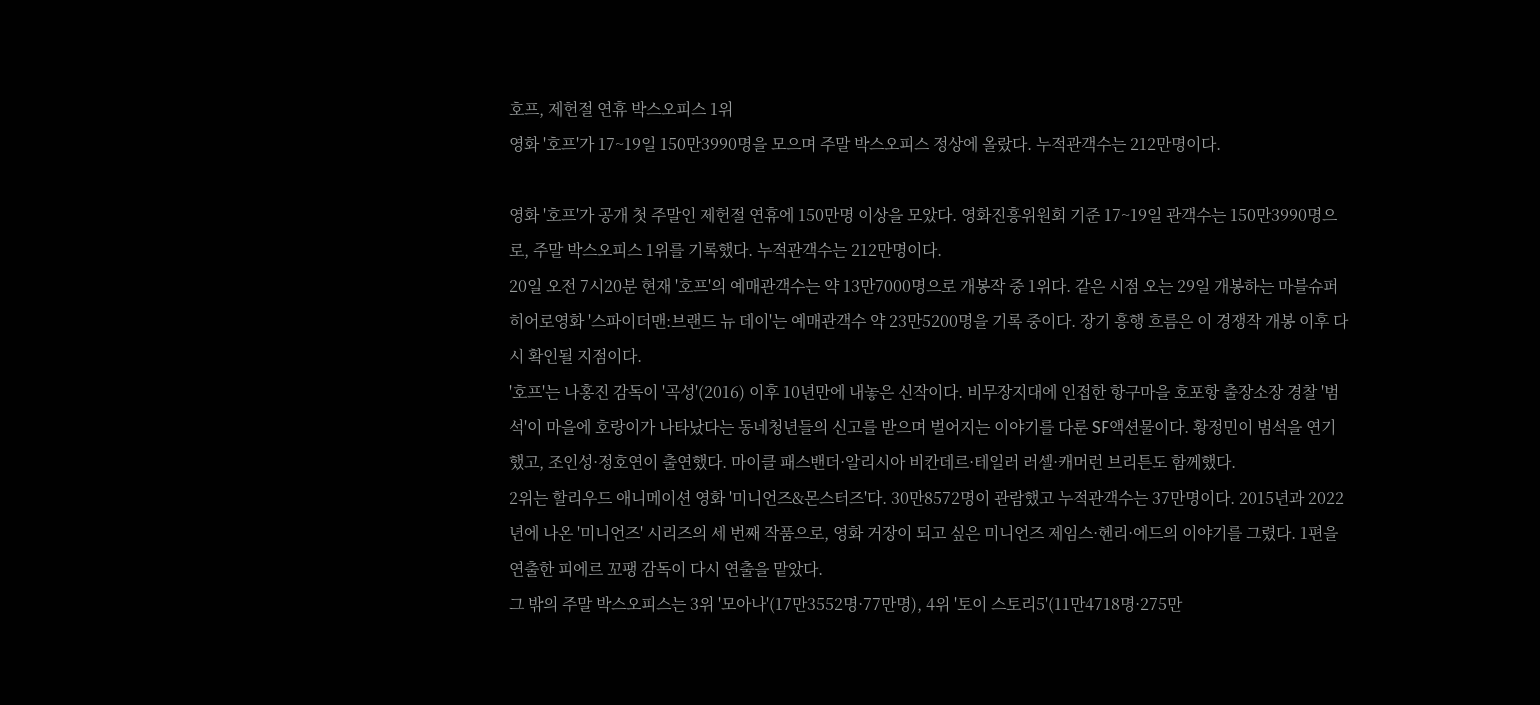호프, 제헌절 연휴 박스오피스 1위
영화 '호프'가 17~19일 150만3990명을 모으며 주말 박스오피스 정상에 올랐다. 누적관객수는 212만명이다.

영화 '호프'가 공개 첫 주말인 제헌절 연휴에 150만명 이상을 모았다. 영화진흥위원회 기준 17~19일 관객수는 150만3990명으로, 주말 박스오피스 1위를 기록했다. 누적관객수는 212만명이다.
20일 오전 7시20분 현재 '호프'의 예매관객수는 약 13만7000명으로 개봉작 중 1위다. 같은 시점 오는 29일 개봉하는 마블슈퍼히어로영화 '스파이더맨:브랜드 뉴 데이'는 예매관객수 약 23만5200명을 기록 중이다. 장기 흥행 흐름은 이 경쟁작 개봉 이후 다시 확인될 지점이다.
'호프'는 나홍진 감독이 '곡성'(2016) 이후 10년만에 내놓은 신작이다. 비무장지대에 인접한 항구마을 호포항 출장소장 경찰 '범석'이 마을에 호랑이가 나타났다는 동네청년들의 신고를 받으며 벌어지는 이야기를 다룬 SF액션물이다. 황정민이 범석을 연기했고, 조인성·정호연이 출연했다. 마이클 패스밴더·알리시아 비칸데르·테일러 러셀·캐머런 브리튼도 함께했다.
2위는 할리우드 애니메이션 영화 '미니언즈&몬스터즈'다. 30만8572명이 관람했고 누적관객수는 37만명이다. 2015년과 2022년에 나온 '미니언즈' 시리즈의 세 번째 작품으로, 영화 거장이 되고 싶은 미니언즈 제임스·헨리·에드의 이야기를 그렸다. 1편을 연출한 피에르 꼬팽 감독이 다시 연출을 맡았다.
그 밖의 주말 박스오피스는 3위 '모아나'(17만3552명·77만명), 4위 '토이 스토리5'(11만4718명·275만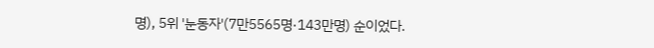명), 5위 '눈동자'(7만5565명·143만명) 순이었다.